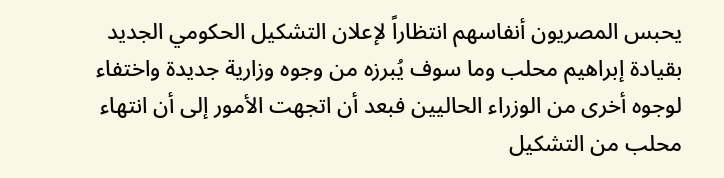يحبس المصريون أنفاسهم انتظاراً لإعلان التشكيل الحكومي الجديد بقيادة إبراهيم محلب وما سوف يُبرزه من وجوه وزارية جديدة واختفاء لوجوه أخرى من الوزراء الحاليين فبعد أن اتجهت الأمور إلى أن انتهاء محلب من التشكيل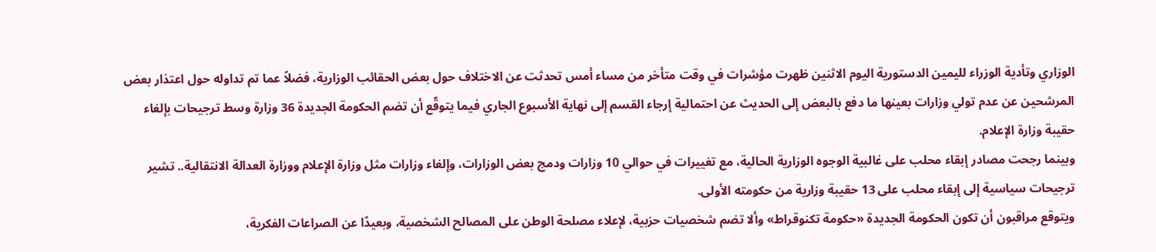الوزاري وتأدية الوزراء لليمين الدستورية اليوم الاثنين ظهرت مؤشرات في وقت متأخر من مساء أمس تحدثت عن الاختلاف حول بعض الحقائب الوزارية، فضلاً عما تم تداوله حول اعتذار بعض المرشحين عن عدم تولي وزارات بعينها ما دفع بالبعض إلى الحديث عن احتمالية إرجاء القسم إلى نهاية الأسبوع الجاري فيما يتوقّع أن تضم الحكومة الجديدة 36 وزارة وسط ترجيحات بإلغاء حقيبة وزارة الإعلام.
وبينما رجحت مصادر إبقاء محلب على غالبية الوجوه الوزارية الحالية، مع تغييرات في حوالي 10 وزارات ودمج بعض الوزارات، وإلغاء وزارات مثل وزارة الإعلام ووزارة العدالة الانتقالية.. تشير ترجيحات سياسية إلى إبقاء محلب على 13 حقيبة وزارية من حكومته الأولى.
ويتوقع مراقبون أن تكون الحكومة الجديدة «حكومة تكنوقراط» وألا تضم شخصيات حزبية، لإعلاء مصلحة الوطن على المصالح الشخصية، وبعيدًا عن الصراعات الفكرية،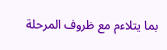بما يتلاءم مع ظروف المرحلة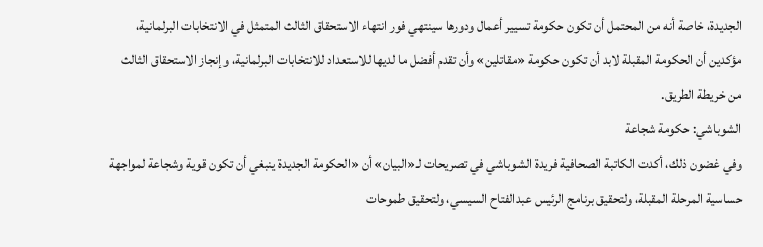الجديدة، خاصة أنه من المحتمل أن تكون حكومة تسيير أعمال ودورها سينتهي فور انتهاء الاستحقاق الثالث المتمثل في الانتخابات البرلمانية، مؤكدين أن الحكومة المقبلة لابد أن تكون حكومة «مقاتلين» وأن تقدم أفضل ما لديها للاستعداد للانتخابات البرلمانية، وإنجاز الاستحقاق الثالث من خريطة الطريق.
الشوباشي: حكومة شجاعة
وفي غضون ذلك، أكدت الكاتبة الصحافية فريدة الشوباشي في تصريحات لـ«البيان» أن «الحكومة الجديدة ينبغي أن تكون قوية وشجاعة لمواجهة حساسية المرحلة المقبلة، ولتحقيق برنامج الرئيس عبدالفتاح السيسي، ولتحقيق طموحات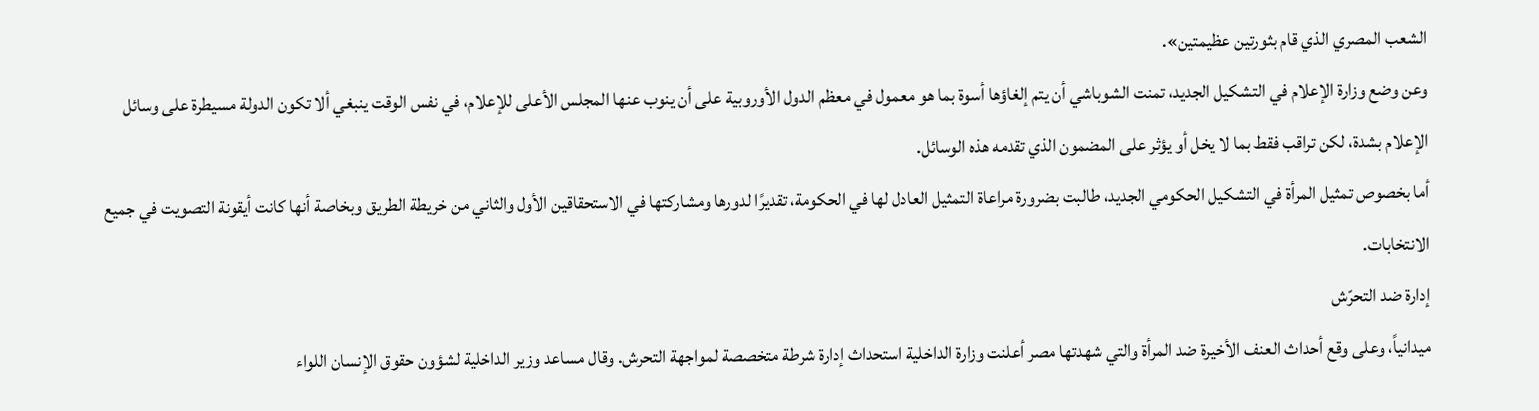الشعب المصري الذي قام بثورتين عظيمتين».
وعن وضع وزارة الإعلام في التشكيل الجديد، تمنت الشوباشي أن يتم إلغاؤها أسوة بما هو معمول في معظم الدول الأوروبية على أن ينوب عنها المجلس الأعلى للإعلام، في نفس الوقت ينبغي ألا تكون الدولة مسيطرة على وسائل الإعلام بشدة، لكن تراقب فقط بما لا يخل أو يؤثر على المضمون الذي تقدمه هذه الوسائل.
أما بخصوص تمثيل المرأة في التشكيل الحكومي الجديد، طالبت بضرورة مراعاة التمثيل العادل لها في الحكومة، تقديرًا لدورها ومشاركتها في الاستحقاقين الأول والثاني من خريطة الطريق وبخاصة أنها كانت أيقونة التصويت في جميع الانتخابات.
إدارة ضد التحرّش
ميدانياً، وعلى وقع أحداث العنف الأخيرة ضد المرأة والتي شهدتها مصر أعلنت وزارة الداخلية استحداث إدارة شرطة متخصصة لمواجهة التحرش. وقال مساعد وزير الداخلية لشؤون حقوق الإنسان اللواء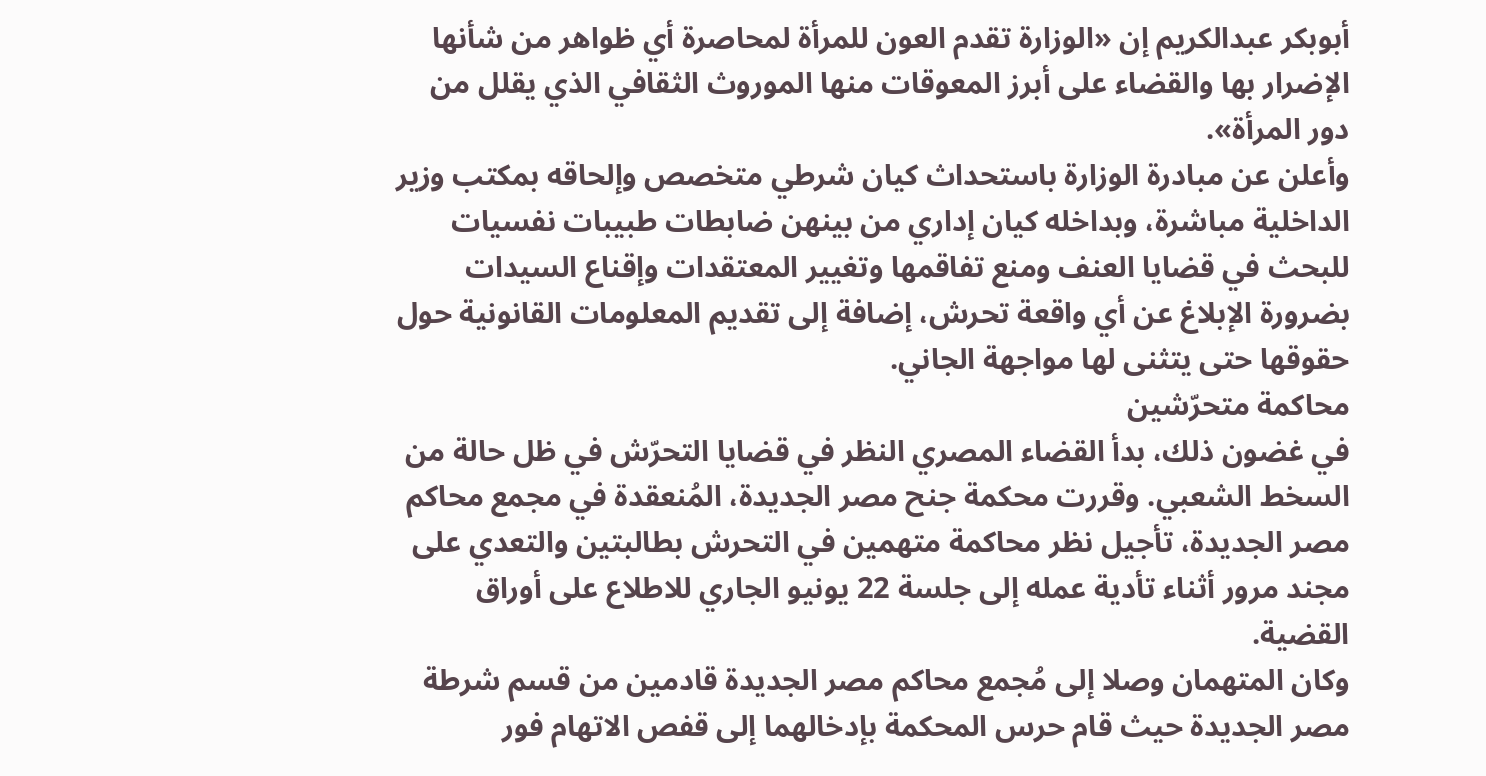أبوبكر عبدالكريم إن «الوزارة تقدم العون للمرأة لمحاصرة أي ظواهر من شأنها الإضرار بها والقضاء على أبرز المعوقات منها الموروث الثقافي الذي يقلل من دور المرأة».
وأعلن عن مبادرة الوزارة باستحداث كيان شرطي متخصص وإلحاقه بمكتب وزير الداخلية مباشرة، وبداخله كيان إداري من بينهن ضابطات طبيبات نفسيات للبحث في قضايا العنف ومنع تفاقمها وتغيير المعتقدات وإقناع السيدات بضرورة الإبلاغ عن أي واقعة تحرش، إضافة إلى تقديم المعلومات القانونية حول حقوقها حتى يتثنى لها مواجهة الجاني.
محاكمة متحرّشين
في غضون ذلك، بدأ القضاء المصري النظر في قضايا التحرّش في ظل حالة من السخط الشعبي. وقررت محكمة جنح مصر الجديدة، المُنعقدة في مجمع محاكم مصر الجديدة، تأجيل نظر محاكمة متهمين في التحرش بطالبتين والتعدي على مجند مرور أثناء تأدية عمله إلى جلسة 22 يونيو الجاري للاطلاع على أوراق القضية.
وكان المتهمان وصلا إلى مُجمع محاكم مصر الجديدة قادمين من قسم شرطة مصر الجديدة حيث قام حرس المحكمة بإدخالهما إلى قفص الاتهام فور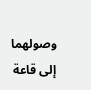وصولهما إلى قاعة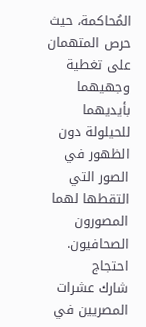المُحاكمة، حيث حرص المتهمان على تغطية وجهيهما بأيديهما للحيلولة دون الظهور في الصور التي التقطها لهما المصورون الصحافيون.
احتجاج
شارك عشرات المصريين في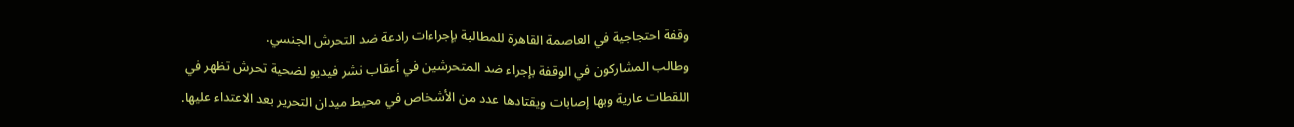وقفة احتجاجية في العاصمة القاهرة للمطالبة بإجراءات رادعة ضد التحرش الجنسي.
وطالب المشاركون في الوقفة بإجراء ضد المتحرشين في أعقاب نشر فيديو لضحية تحرش تظهر في اللقطات عارية وبها إصابات ويقتادها عدد من الأشخاص في محيط ميدان التحرير بعد الاعتداء عليها.